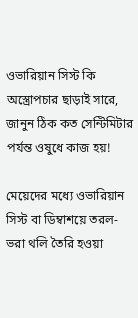ওভারিয়ান সিস্ট কি অস্ত্রোপচার ছাড়াই সারে, জানুন ঠিক কত সেন্টিমিটার পর্যন্ত ওষুধে কাজ হয়!

মেয়েদের মধ্যে ওভারিয়ান সিস্ট বা ডিম্বাশয়ে তরল-ভরা থলি তৈরি হওয়া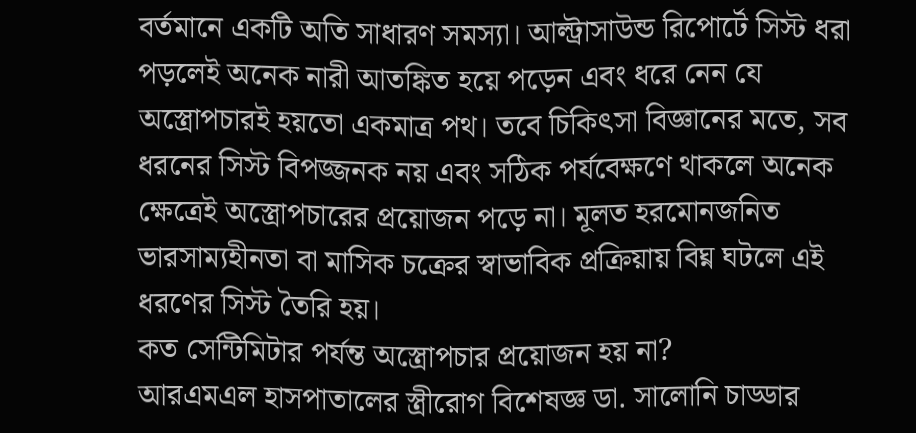বর্তমানে একটি অতি সাধারণ সমস্যা। আল্ট্রাসাউন্ড রিপোর্টে সিস্ট ধরা পড়লেই অনেক নারী আতঙ্কিত হয়ে পড়েন এবং ধরে নেন যে অস্ত্রোপচারই হয়তো একমাত্র পথ। তবে চিকিৎসা বিজ্ঞানের মতে, সব ধরনের সিস্ট বিপজ্জনক নয় এবং সঠিক পর্যবেক্ষণে থাকলে অনেক ক্ষেত্রেই অস্ত্রোপচারের প্রয়োজন পড়ে না। মূলত হরমোনজনিত ভারসাম্যহীনতা বা মাসিক চক্রের স্বাভাবিক প্রক্রিয়ায় বিঘ্ন ঘটলে এই ধরণের সিস্ট তৈরি হয়।
কত সেন্টিমিটার পর্যন্ত অস্ত্রোপচার প্রয়োজন হয় না?
আরএমএল হাসপাতালের স্ত্রীরোগ বিশেষজ্ঞ ডা. সালোনি চাড্ডার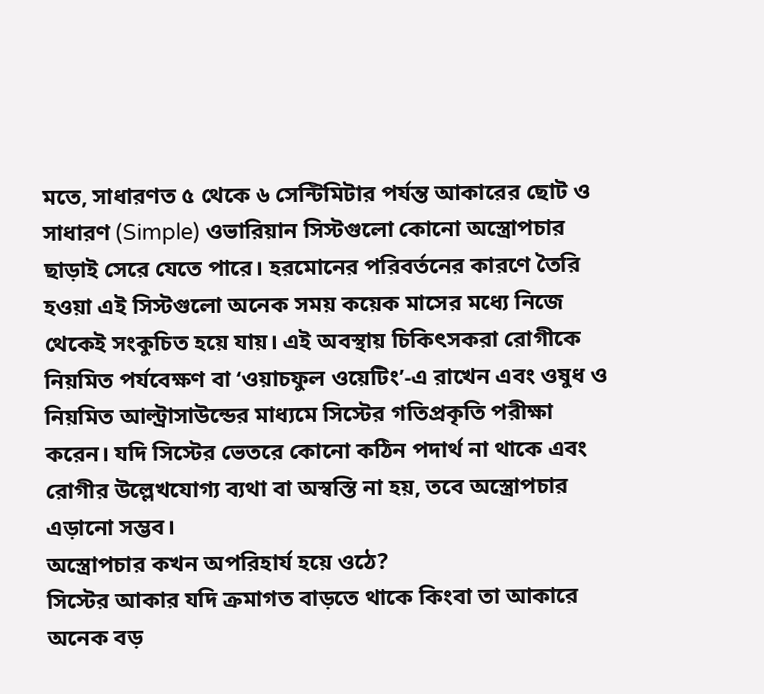মতে, সাধারণত ৫ থেকে ৬ সেন্টিমিটার পর্যন্ত আকারের ছোট ও সাধারণ (Simple) ওভারিয়ান সিস্টগুলো কোনো অস্ত্রোপচার ছাড়াই সেরে যেতে পারে। হরমোনের পরিবর্তনের কারণে তৈরি হওয়া এই সিস্টগুলো অনেক সময় কয়েক মাসের মধ্যে নিজে থেকেই সংকুচিত হয়ে যায়। এই অবস্থায় চিকিৎসকরা রোগীকে নিয়মিত পর্যবেক্ষণ বা ‘ওয়াচফুল ওয়েটিং’-এ রাখেন এবং ওষুধ ও নিয়মিত আল্ট্রাসাউন্ডের মাধ্যমে সিস্টের গতিপ্রকৃতি পরীক্ষা করেন। যদি সিস্টের ভেতরে কোনো কঠিন পদার্থ না থাকে এবং রোগীর উল্লেখযোগ্য ব্যথা বা অস্বস্তি না হয়, তবে অস্ত্রোপচার এড়ানো সম্ভব।
অস্ত্রোপচার কখন অপরিহার্য হয়ে ওঠে?
সিস্টের আকার যদি ক্রমাগত বাড়তে থাকে কিংবা তা আকারে অনেক বড়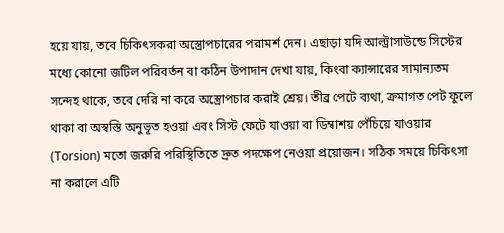হয়ে যায়, তবে চিকিৎসকরা অস্ত্রোপচারের পরামর্শ দেন। এছাড়া যদি আল্ট্রাসাউন্ডে সিস্টের মধ্যে কোনো জটিল পরিবর্তন বা কঠিন উপাদান দেখা যায়, কিংবা ক্যান্সারের সামান্যতম সন্দেহ থাকে, তবে দেরি না করে অস্ত্রোপচার করাই শ্রেয়। তীব্র পেটে ব্যথা, ক্রমাগত পেট ফুলে থাকা বা অস্বস্তি অনুভূত হওয়া এবং সিস্ট ফেটে যাওয়া বা ডিম্বাশয় পেঁচিয়ে যাওয়ার (Torsion) মতো জরুরি পরিস্থিতিতে দ্রুত পদক্ষেপ নেওয়া প্রয়োজন। সঠিক সময়ে চিকিৎসা না করালে এটি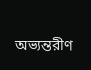অভ্যন্তরীণ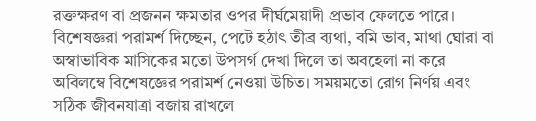রক্তক্ষরণ বা প্রজনন ক্ষমতার ওপর দীর্ঘমেয়াদী প্রভাব ফেলতে পারে।
বিশেষজ্ঞরা পরামর্শ দিচ্ছেন, পেটে হঠাৎ তীব্র ব্যথা, বমি ভাব, মাথা ঘোরা বা অস্বাভাবিক মাসিকের মতো উপসর্গ দেখা দিলে তা অবহেলা না করে অবিলম্বে বিশেষজ্ঞের পরামর্শ নেওয়া উচিত। সময়মতো রোগ নির্ণয় এবং সঠিক জীবনযাত্রা বজায় রাখলে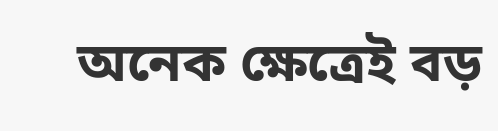অনেক ক্ষেত্রেই বড়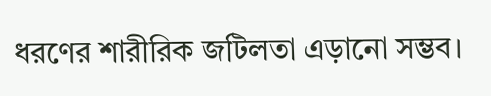ধরণের শারীরিক জটিলতা এড়ানো সম্ভব।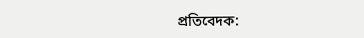প্রতিবেদক: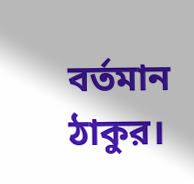বর্তমান ঠাকুর।